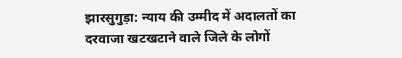झारसुगुड़ा: न्याय की उम्मीद में अदालतों का दरवाजा खटखटाने वाले जिले के लोगों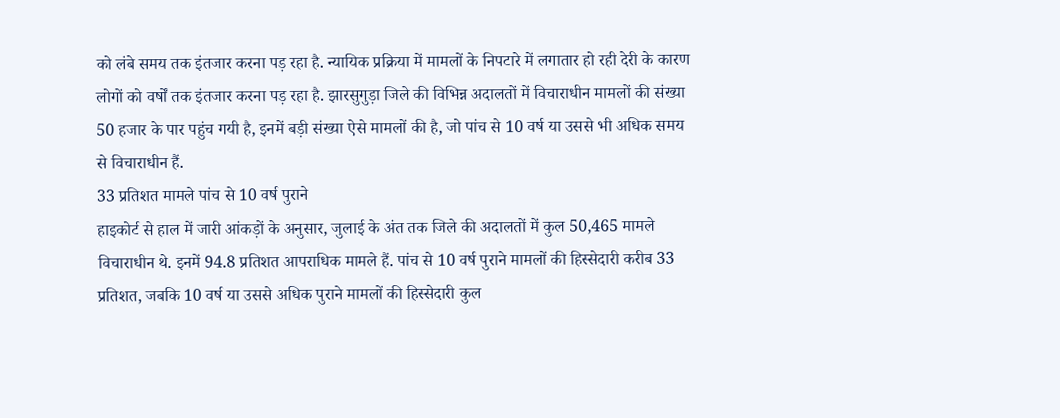को लंबे समय तक इंतजार करना पड़ रहा है. न्यायिक प्रक्रिया में मामलों के निपटारे में लगातार हो रही देरी के कारण लोगों को वर्षों तक इंतजार करना पड़ रहा है. झारसुगुड़ा जिले की विभिन्न अदालतों में विचाराधीन मामलों की संख्या 50 हजार के पार पहुंच गयी है, इनमें बड़ी संख्या ऐसे मामलों की है, जो पांच से 10 वर्ष या उससे भी अधिक समय से विचाराधीन हैं.
33 प्रतिशत मामले पांच से 10 वर्ष पुराने
हाइकोर्ट से हाल में जारी आंकड़ों के अनुसार, जुलाई के अंत तक जिले की अदालतों में कुल 50,465 मामले विचाराधीन थे. इनमें 94.8 प्रतिशत आपराधिक मामले हैं. पांच से 10 वर्ष पुराने मामलों की हिस्सेदारी करीब 33 प्रतिशत, जबकि 10 वर्ष या उससे अधिक पुराने मामलों की हिस्सेदारी कुल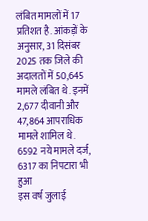लंबित मामलों में 17 प्रतिशत है. आंकड़ों के अनुसार, 31 दिसंबर 2025 तक जिले की अदालतों में 50,645 मामले लंबित थे. इनमें 2,677 दीवानी और 47,864 आपराधिक मामले शामिल थे.
6592 नये मामले दर्ज, 6317 का निपटारा भी हुआ
इस वर्ष जुलाई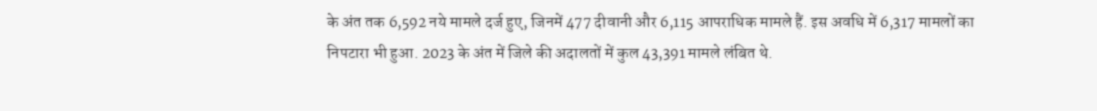के अंत तक 6,592 नये मामले दर्ज हुए, जिनमें 477 दीवानी और 6,115 आपराधिक मामले हैं. इस अवधि में 6,317 मामलों का निपटारा भी हुआ. 2023 के अंत में जिले की अदालतों में कुल 43,391 मामले लंबित थे.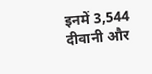इनमें 3,544 दीवानी और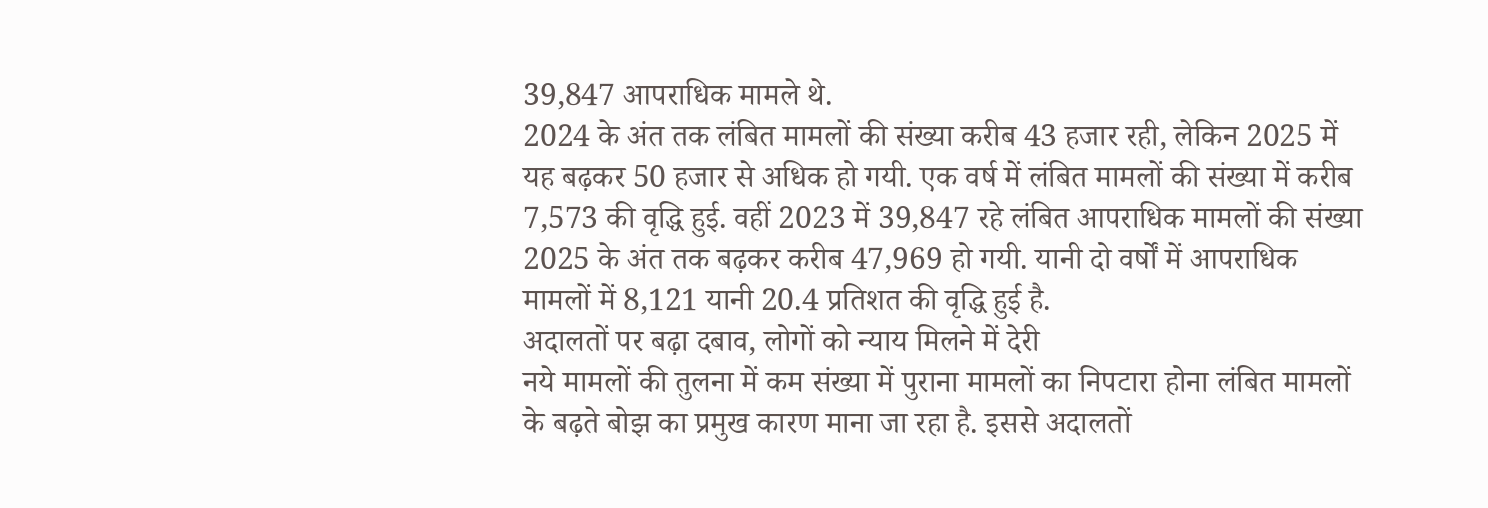39,847 आपराधिक मामले थे.
2024 के अंत तक लंबित मामलों की संख्या करीब 43 हजार रही, लेकिन 2025 में यह बढ़कर 50 हजार से अधिक हो गयी. एक वर्ष में लंबित मामलों की संख्या में करीब 7,573 की वृद्धि हुई. वहीं 2023 में 39,847 रहे लंबित आपराधिक मामलों की संख्या 2025 के अंत तक बढ़कर करीब 47,969 हो गयी. यानी दो वर्षों में आपराधिक मामलों में 8,121 यानी 20.4 प्रतिशत की वृद्धि हुई है.
अदालतों पर बढ़ा दबाव, लोगों को न्याय मिलने में देरी
नये मामलों की तुलना में कम संख्या में पुराना मामलों का निपटारा होना लंबित मामलों के बढ़ते बोझ का प्रमुख कारण माना जा रहा है. इससे अदालतों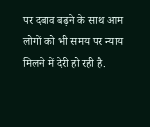पर दबाव बढ़ने के साथ आम लोगों को भी समय पर न्याय मिलने में देरी हो रही है.